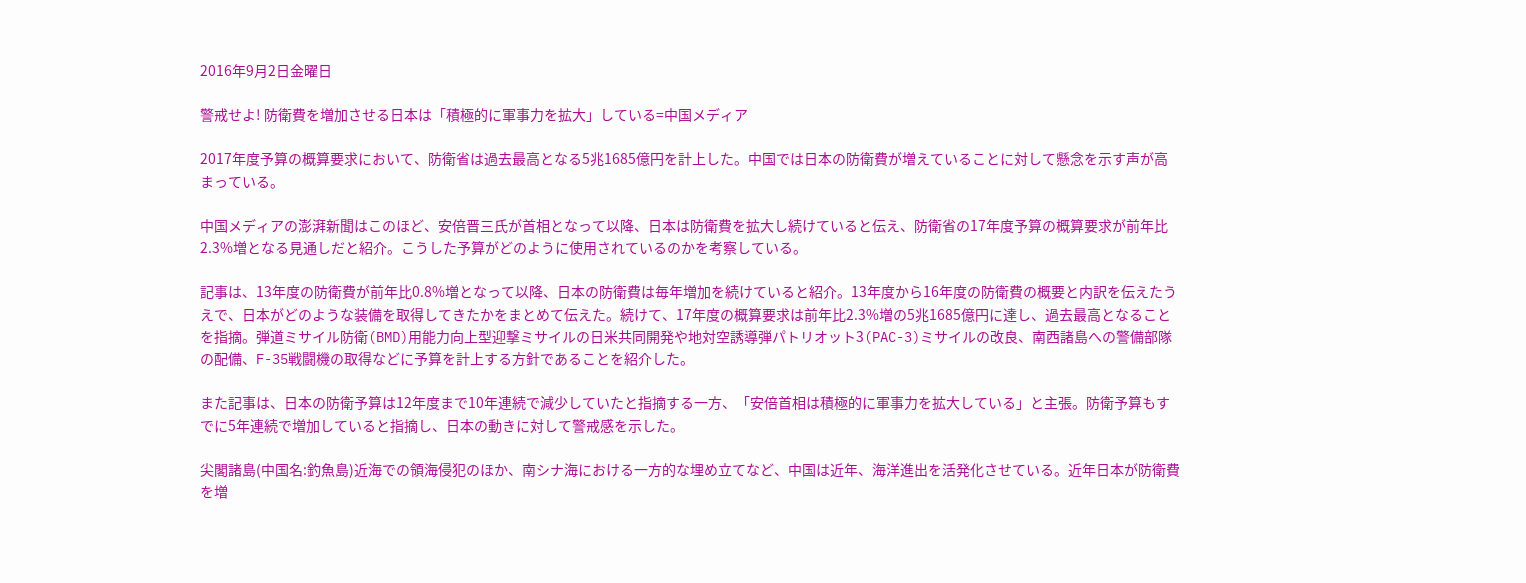2016年9月2日金曜日

警戒せよ! 防衛費を増加させる日本は「積極的に軍事力を拡大」している=中国メディア

2017年度予算の概算要求において、防衛省は過去最高となる5兆1685億円を計上した。中国では日本の防衛費が増えていることに対して懸念を示す声が高まっている。

中国メディアの澎湃新聞はこのほど、安倍晋三氏が首相となって以降、日本は防衛費を拡大し続けていると伝え、防衛省の17年度予算の概算要求が前年比2.3%増となる見通しだと紹介。こうした予算がどのように使用されているのかを考察している。

記事は、13年度の防衛費が前年比0.8%増となって以降、日本の防衛費は毎年増加を続けていると紹介。13年度から16年度の防衛費の概要と内訳を伝えたうえで、日本がどのような装備を取得してきたかをまとめて伝えた。続けて、17年度の概算要求は前年比2.3%増の5兆1685億円に達し、過去最高となることを指摘。弾道ミサイル防衛(BMD)用能力向上型迎撃ミサイルの日米共同開発や地対空誘導弾パトリオット3(PAC-3)ミサイルの改良、南西諸島への警備部隊の配備、F-35戦闘機の取得などに予算を計上する方針であることを紹介した。

また記事は、日本の防衛予算は12年度まで10年連続で減少していたと指摘する一方、「安倍首相は積極的に軍事力を拡大している」と主張。防衛予算もすでに5年連続で増加していると指摘し、日本の動きに対して警戒感を示した。

尖閣諸島(中国名:釣魚島)近海での領海侵犯のほか、南シナ海における一方的な埋め立てなど、中国は近年、海洋進出を活発化させている。近年日本が防衛費を増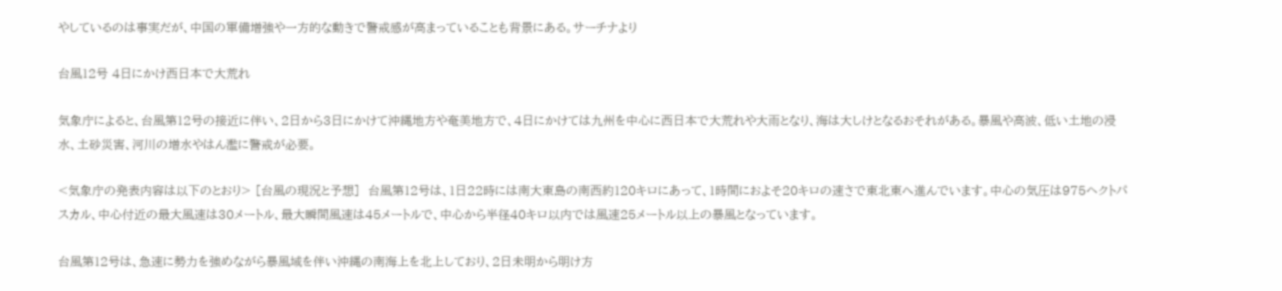やしているのは事実だが、中国の軍備増強や一方的な動きで警戒感が高まっていることも背景にある。サーチナより

台風12号 4日にかけ西日本で大荒れ

気象庁によると、台風第12号の接近に伴い、2日から3日にかけて沖縄地方や奄美地方で、4日にかけては九州を中心に西日本で大荒れや大雨となり、海は大しけとなるおそれがある。暴風や高波、低い土地の浸水、土砂災害、河川の増水やはん濫に警戒が必要。

<気象庁の発表内容は以下のとおり> [台風の現況と予想]  台風第12号は、1日22時には南大東島の南西約120キロにあって、1時間におよそ20キロの速さで東北東へ進んでいます。中心の気圧は975ヘクトパスカル、中心付近の最大風速は30メートル、最大瞬間風速は45メートルで、中心から半径40キロ以内では風速25メートル以上の暴風となっています。

台風第12号は、急速に勢力を強めながら暴風域を伴い沖縄の南海上を北上しており、2日未明から明け方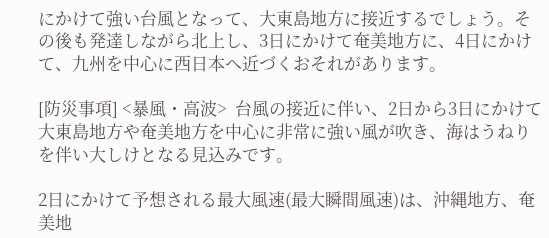にかけて強い台風となって、大東島地方に接近するでしょう。その後も発達しながら北上し、3日にかけて奄美地方に、4日にかけて、九州を中心に西日本へ近づくおそれがあります。

[防災事項] <暴風・高波>  台風の接近に伴い、2日から3日にかけて大東島地方や奄美地方を中心に非常に強い風が吹き、海はうねりを伴い大しけとなる見込みです。

2日にかけて予想される最大風速(最大瞬間風速)は、沖縄地方、奄美地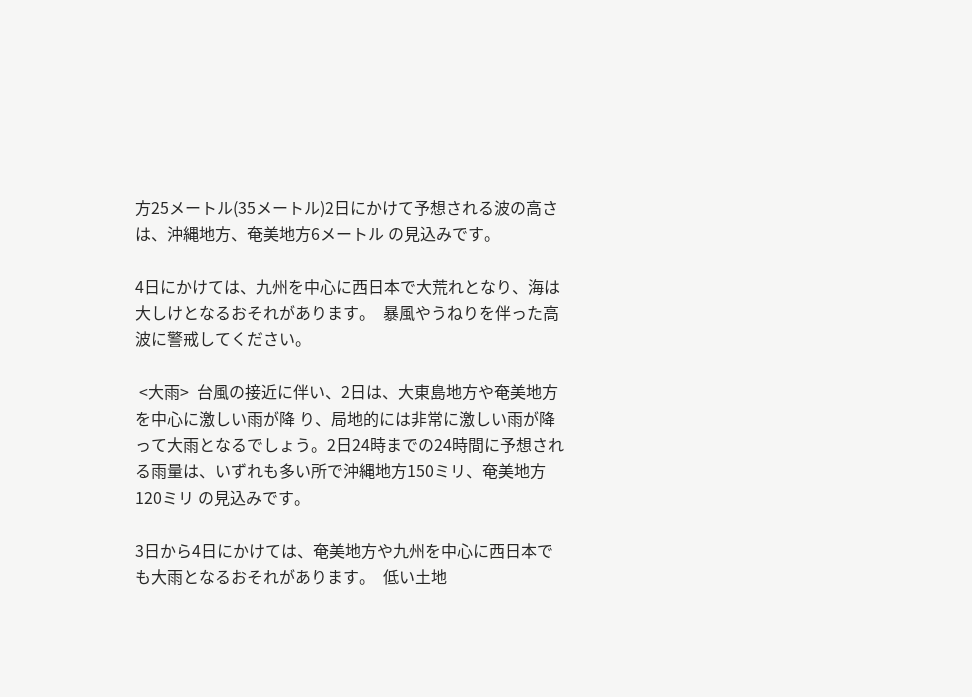方25メートル(35メートル)2日にかけて予想される波の高さは、沖縄地方、奄美地方6メートル の見込みです。

4日にかけては、九州を中心に西日本で大荒れとなり、海は大しけとなるおそれがあります。  暴風やうねりを伴った高波に警戒してください。

 <大雨>  台風の接近に伴い、2日は、大東島地方や奄美地方を中心に激しい雨が降 り、局地的には非常に激しい雨が降って大雨となるでしょう。2日24時までの24時間に予想される雨量は、いずれも多い所で沖縄地方150ミリ、奄美地方120ミリ の見込みです。

3日から4日にかけては、奄美地方や九州を中心に西日本でも大雨となるおそれがあります。  低い土地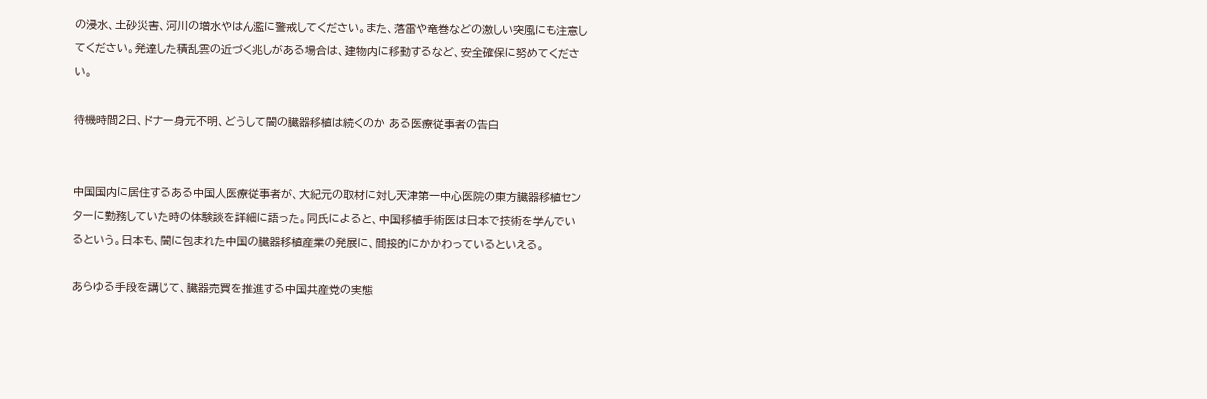の浸水、土砂災害、河川の増水やはん濫に警戒してください。また、落雷や竜巻などの激しい突風にも注意してください。発達した積乱雲の近づく兆しがある場合は、建物内に移動するなど、安全確保に努めてください。

待機時間2日、ドナー身元不明、どうして闇の臓器移植は続くのか ある医療従事者の告白


中国国内に居住するある中国人医療従事者が、大紀元の取材に対し天津第一中心医院の東方臓器移植センターに勤務していた時の体験談を詳細に語った。同氏によると、中国移植手術医は日本で技術を学んでいるという。日本も、闇に包まれた中国の臓器移植産業の発展に、間接的にかかわっているといえる。

あらゆる手段を講じて、臓器売買を推進する中国共産党の実態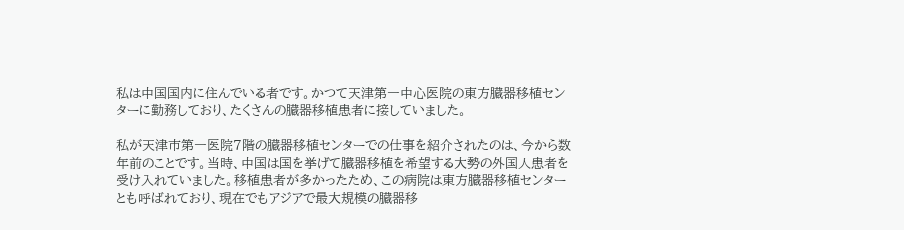私は中国国内に住んでいる者です。かつて天津第一中心医院の東方臓器移植センターに勤務しており、たくさんの臓器移植患者に接していました。

私が天津市第一医院7階の臓器移植センターでの仕事を紹介されたのは、今から数年前のことです。当時、中国は国を挙げて臓器移植を希望する大勢の外国人患者を受け入れていました。移植患者が多かったため、この病院は東方臓器移植センターとも呼ばれており、現在でもアジアで最大規模の臓器移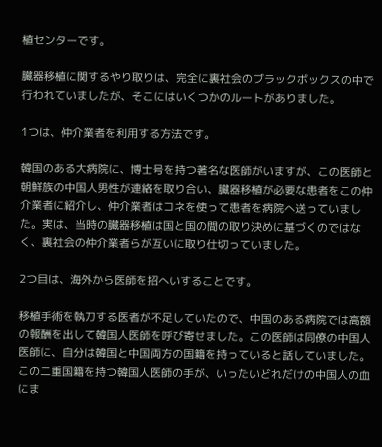植センターです。

臓器移植に関するやり取りは、完全に裏社会のブラックボックスの中で行われていましたが、そこにはいくつかのルートがありました。

1つは、仲介業者を利用する方法です。

韓国のある大病院に、博士号を持つ著名な医師がいますが、この医師と朝鮮族の中国人男性が連絡を取り合い、臓器移植が必要な患者をこの仲介業者に紹介し、仲介業者はコネを使って患者を病院へ送っていました。実は、当時の臓器移植は国と国の間の取り決めに基づくのではなく、裏社会の仲介業者らが互いに取り仕切っていました。

2つ目は、海外から医師を招へいすることです。

移植手術を執刀する医者が不足していたので、中国のある病院では高額の報酬を出して韓国人医師を呼び寄せました。この医師は同僚の中国人医師に、自分は韓国と中国両方の国籍を持っていると話していました。この二重国籍を持つ韓国人医師の手が、いったいどれだけの中国人の血にま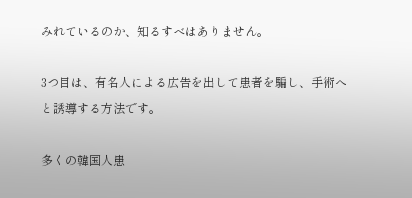みれているのか、知るすべはありません。

3つ目は、有名人による広告を出して患者を騙し、手術へと誘導する方法です。

多くの韓国人患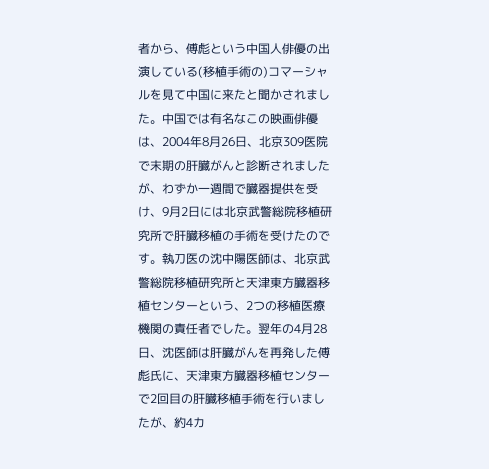者から、傅彪という中国人俳優の出演している(移植手術の)コマーシャルを見て中国に来たと聞かされました。中国では有名なこの映画俳優は、2004年8月26日、北京309医院で末期の肝臓がんと診断されましたが、わずか一週間で臓器提供を受け、9月2日には北京武警総院移植研究所で肝臓移植の手術を受けたのです。執刀医の沈中陽医師は、北京武警総院移植研究所と天津東方臓器移植センターという、2つの移植医療機関の責任者でした。翌年の4月28日、沈医師は肝臓がんを再発した傅彪氏に、天津東方臓器移植センターで2回目の肝臓移植手術を行いましたが、約4カ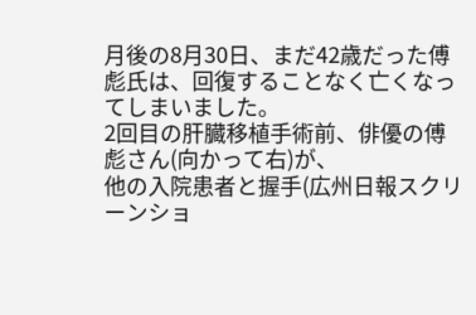月後の8月30日、まだ42歳だった傅彪氏は、回復することなく亡くなってしまいました。
2回目の肝臓移植手術前、俳優の傅彪さん(向かって右)が、
他の入院患者と握手(広州日報スクリーンショ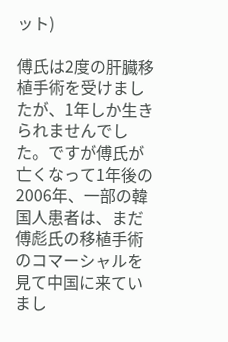ット)

傅氏は2度の肝臓移植手術を受けましたが、1年しか生きられませんでした。ですが傅氏が亡くなって1年後の2006年、一部の韓国人患者は、まだ傅彪氏の移植手術のコマーシャルを見て中国に来ていまし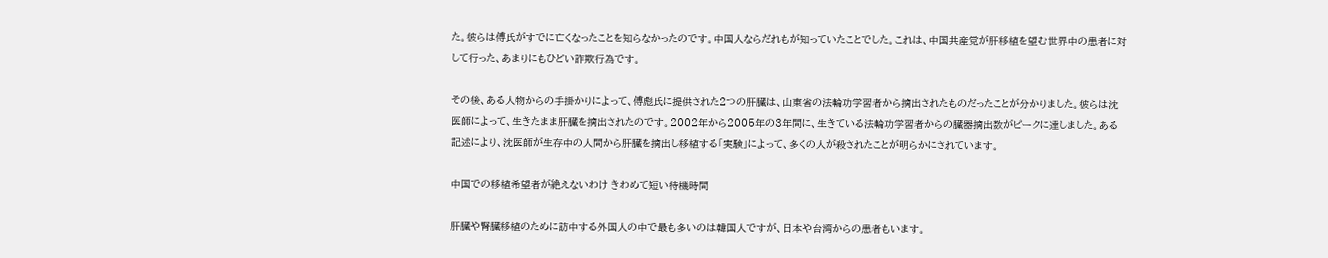た。彼らは傅氏がすでに亡くなったことを知らなかったのです。中国人ならだれもが知っていたことでした。これは、中国共産党が肝移植を望む世界中の患者に対して行った、あまりにもひどい詐欺行為です。

その後、ある人物からの手掛かりによって、傅彪氏に提供された2つの肝臓は、山東省の法輪功学習者から摘出されたものだったことが分かりました。彼らは沈医師によって、生きたまま肝臓を摘出されたのです。2002年から2005年の3年間に、生きている法輪功学習者からの臓器摘出数がピークに達しました。ある記述により、沈医師が生存中の人間から肝臓を摘出し移植する「実験」によって、多くの人が殺されたことが明らかにされています。

中国での移植希望者が絶えないわけ きわめて短い待機時間

肝臓や腎臓移植のために訪中する外国人の中で最も多いのは韓国人ですが、日本や台湾からの患者もいます。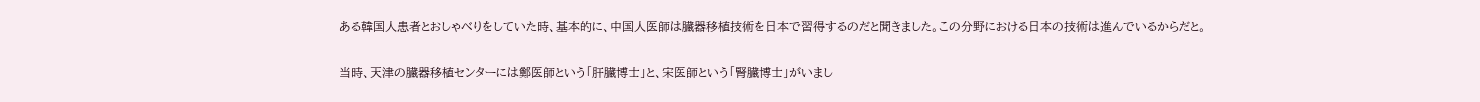ある韓国人患者とおしゃべりをしていた時、基本的に、中国人医師は臓器移植技術を日本で習得するのだと聞きました。この分野における日本の技術は進んでいるからだと。

当時、天津の臓器移植センターには鄭医師という「肝臓博士」と、宋医師という「腎臓博士」がいまし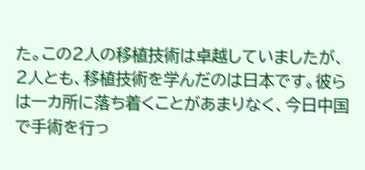た。この2人の移植技術は卓越していましたが、2人とも、移植技術を学んだのは日本です。彼らは一カ所に落ち着くことがあまりなく、今日中国で手術を行っ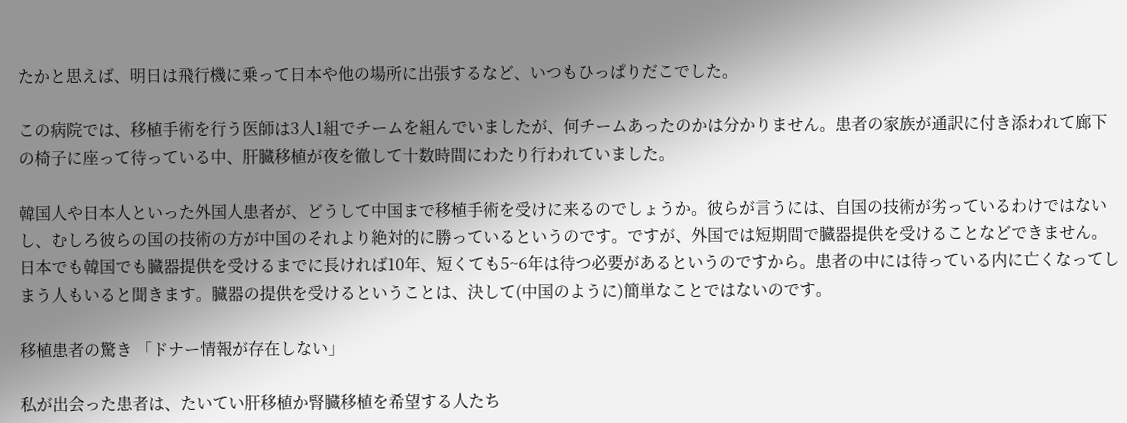たかと思えば、明日は飛行機に乗って日本や他の場所に出張するなど、いつもひっぱりだこでした。

この病院では、移植手術を行う医師は3人1組でチームを組んでいましたが、何チームあったのかは分かりません。患者の家族が通訳に付き添われて廊下の椅子に座って待っている中、肝臓移植が夜を徹して十数時間にわたり行われていました。

韓国人や日本人といった外国人患者が、どうして中国まで移植手術を受けに来るのでしょうか。彼らが言うには、自国の技術が劣っているわけではないし、むしろ彼らの国の技術の方が中国のそれより絶対的に勝っているというのです。ですが、外国では短期間で臓器提供を受けることなどできません。日本でも韓国でも臓器提供を受けるまでに長ければ10年、短くても5~6年は待つ必要があるというのですから。患者の中には待っている内に亡くなってしまう人もいると聞きます。臓器の提供を受けるということは、決して(中国のように)簡単なことではないのです。

移植患者の驚き 「ドナー情報が存在しない」

私が出会った患者は、たいてい肝移植か腎臓移植を希望する人たち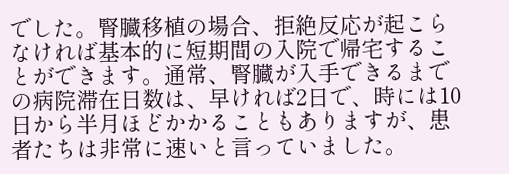でした。腎臓移植の場合、拒絶反応が起こらなければ基本的に短期間の入院で帰宅することができます。通常、腎臓が入手できるまでの病院滞在日数は、早ければ2日で、時には10日から半月ほどかかることもありますが、患者たちは非常に速いと言っていました。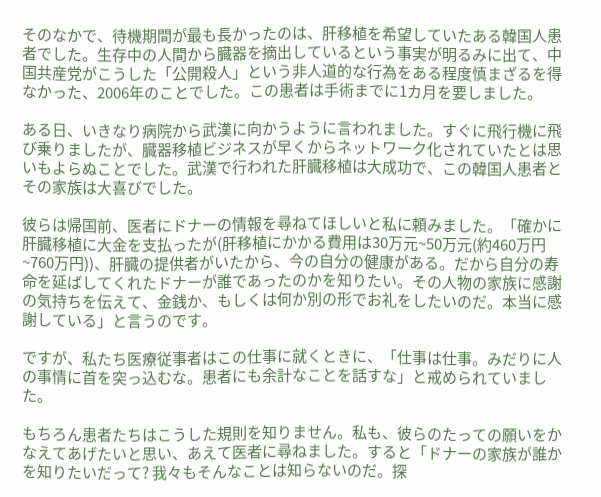そのなかで、待機期間が最も長かったのは、肝移植を希望していたある韓国人患者でした。生存中の人間から臓器を摘出しているという事実が明るみに出て、中国共産党がこうした「公開殺人」という非人道的な行為をある程度慎まざるを得なかった、2006年のことでした。この患者は手術までに1カ月を要しました。

ある日、いきなり病院から武漢に向かうように言われました。すぐに飛行機に飛び乗りましたが、臓器移植ビジネスが早くからネットワーク化されていたとは思いもよらぬことでした。武漢で行われた肝臓移植は大成功で、この韓国人患者とその家族は大喜びでした。

彼らは帰国前、医者にドナーの情報を尋ねてほしいと私に頼みました。「確かに肝臓移植に大金を支払ったが(肝移植にかかる費用は30万元~50万元(約460万円~760万円))、肝臓の提供者がいたから、今の自分の健康がある。だから自分の寿命を延ばしてくれたドナーが誰であったのかを知りたい。その人物の家族に感謝の気持ちを伝えて、金銭か、もしくは何か別の形でお礼をしたいのだ。本当に感謝している」と言うのです。

ですが、私たち医療従事者はこの仕事に就くときに、「仕事は仕事。みだりに人の事情に首を突っ込むな。患者にも余計なことを話すな」と戒められていました。

もちろん患者たちはこうした規則を知りません。私も、彼らのたっての願いをかなえてあげたいと思い、あえて医者に尋ねました。すると「ドナーの家族が誰かを知りたいだって? 我々もそんなことは知らないのだ。探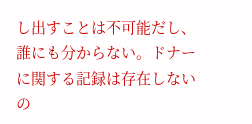し出すことは不可能だし、誰にも分からない。ドナーに関する記録は存在しないの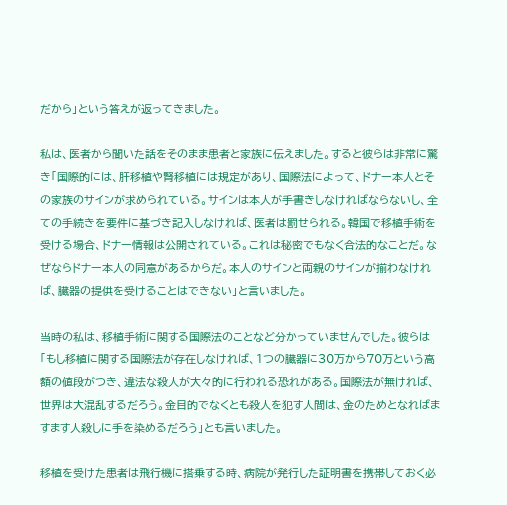だから」という答えが返ってきました。

私は、医者から聞いた話をそのまま患者と家族に伝えました。すると彼らは非常に驚き「国際的には、肝移植や腎移植には規定があり、国際法によって、ドナー本人とその家族のサインが求められている。サインは本人が手書きしなければならないし、全ての手続きを要件に基づき記入しなければ、医者は罰せられる。韓国で移植手術を受ける場合、ドナー情報は公開されている。これは秘密でもなく合法的なことだ。なぜならドナー本人の同意があるからだ。本人のサインと両親のサインが揃わなければ、臓器の提供を受けることはできない」と言いました。

当時の私は、移植手術に関する国際法のことなど分かっていませんでした。彼らは「もし移植に関する国際法が存在しなければ、1つの臓器に30万から70万という高額の値段がつき、違法な殺人が大々的に行われる恐れがある。国際法が無ければ、世界は大混乱するだろう。金目的でなくとも殺人を犯す人間は、金のためとなればますます人殺しに手を染めるだろう」とも言いました。

移植を受けた患者は飛行機に搭乗する時、病院が発行した証明書を携帯しておく必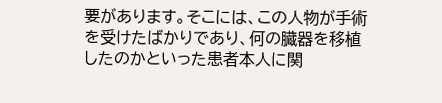要があります。そこには、この人物が手術を受けたばかりであり、何の臓器を移植したのかといった患者本人に関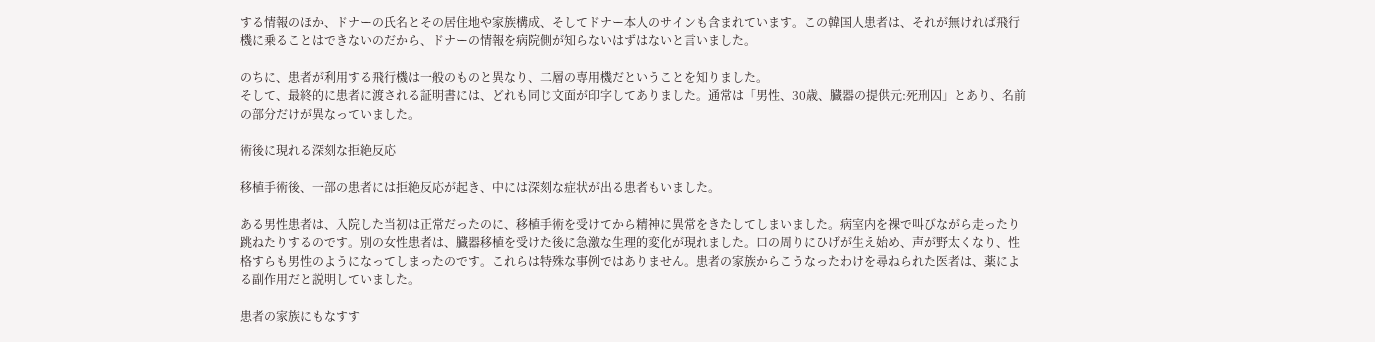する情報のほか、ドナーの氏名とその居住地や家族構成、そしてドナー本人のサインも含まれています。この韓国人患者は、それが無ければ飛行機に乗ることはできないのだから、ドナーの情報を病院側が知らないはずはないと言いました。

のちに、患者が利用する飛行機は一般のものと異なり、二層の専用機だということを知りました。
そして、最終的に患者に渡される証明書には、どれも同じ文面が印字してありました。通常は「男性、30歳、臓器の提供元:死刑囚」とあり、名前の部分だけが異なっていました。

術後に現れる深刻な拒絶反応

移植手術後、一部の患者には拒絶反応が起き、中には深刻な症状が出る患者もいました。

ある男性患者は、入院した当初は正常だったのに、移植手術を受けてから精神に異常をきたしてしまいました。病室内を裸で叫びながら走ったり跳ねたりするのです。別の女性患者は、臓器移植を受けた後に急激な生理的変化が現れました。口の周りにひげが生え始め、声が野太くなり、性格すらも男性のようになってしまったのです。これらは特殊な事例ではありません。患者の家族からこうなったわけを尋ねられた医者は、薬による副作用だと説明していました。

患者の家族にもなすす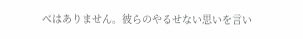べはありません。彼らのやるせない思いを言い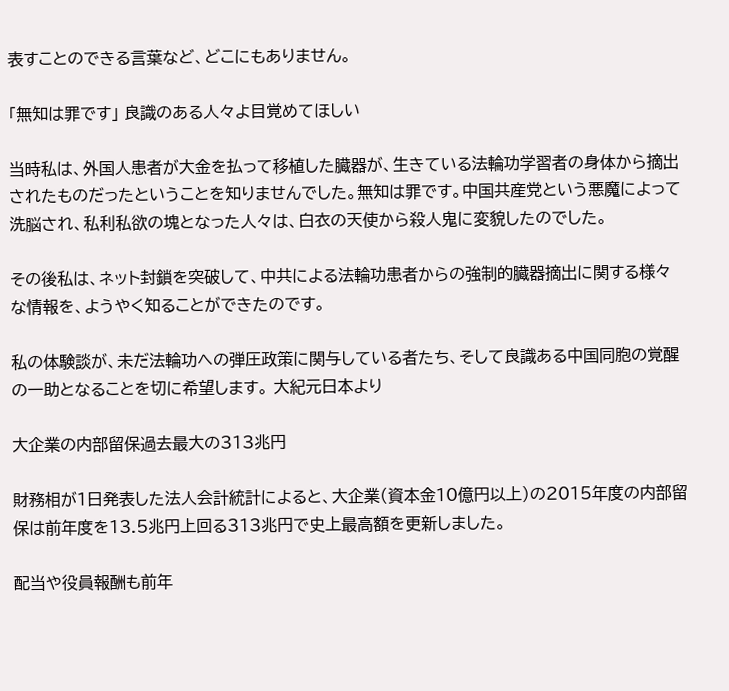表すことのできる言葉など、どこにもありません。

「無知は罪です」 良識のある人々よ目覚めてほしい

当時私は、外国人患者が大金を払って移植した臓器が、生きている法輪功学習者の身体から摘出されたものだったということを知りませんでした。無知は罪です。中国共産党という悪魔によって洗脳され、私利私欲の塊となった人々は、白衣の天使から殺人鬼に変貌したのでした。

その後私は、ネット封鎖を突破して、中共による法輪功患者からの強制的臓器摘出に関する様々な情報を、ようやく知ることができたのです。

私の体験談が、未だ法輪功への弾圧政策に関与している者たち、そして良識ある中国同胞の覚醒の一助となることを切に希望します。 大紀元日本より

大企業の内部留保過去最大の313兆円

財務相が1日発表した法人会計統計によると、大企業(資本金10億円以上)の2015年度の内部留保は前年度を13.5兆円上回る313兆円で史上最高額を更新しました。

配当や役員報酬も前年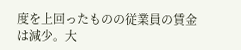度を上回ったものの従業員の賃金は減少。大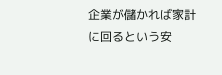企業が儲かれば家計に回るという安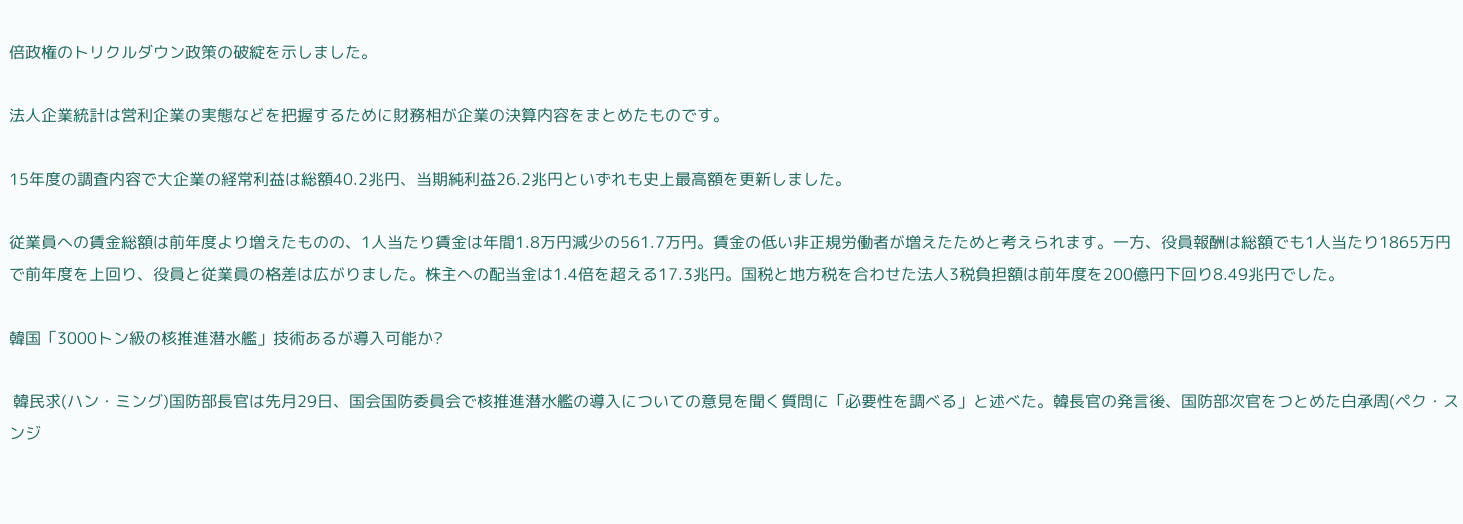倍政権のトリクルダウン政策の破綻を示しました。

法人企業統計は営利企業の実態などを把握するために財務相が企業の決算内容をまとめたものです。

15年度の調査内容で大企業の経常利益は総額40.2兆円、当期純利益26.2兆円といずれも史上最高額を更新しました。

従業員への賃金総額は前年度より増えたものの、1人当たり賃金は年間1.8万円減少の561.7万円。賃金の低い非正規労働者が増えたためと考えられます。一方、役員報酬は総額でも1人当たり1865万円で前年度を上回り、役員と従業員の格差は広がりました。株主への配当金は1.4倍を超える17.3兆円。国税と地方税を合わせた法人3税負担額は前年度を200億円下回り8.49兆円でした。

韓国「3000トン級の核推進潜水艦」技術あるが導入可能か?

 韓民求(ハン・ミング)国防部長官は先月29日、国会国防委員会で核推進潜水艦の導入についての意見を聞く質問に「必要性を調べる」と述べた。韓長官の発言後、国防部次官をつとめた白承周(ペク・スンジ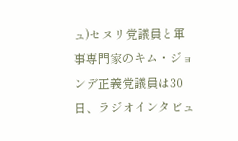ュ)セヌリ党議員と軍事専門家のキム・ジョンデ正義党議員は30日、ラジオインタビュ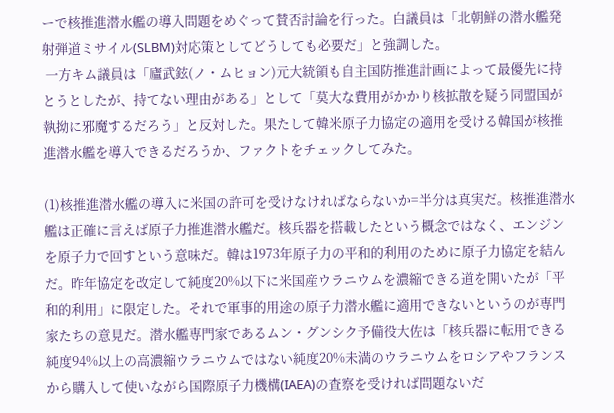ーで核推進潜水艦の導入問題をめぐって賛否討論を行った。白議員は「北朝鮮の潜水艦発射弾道ミサイル(SLBM)対応策としてどうしても必要だ」と強調した。
 一方キム議員は「廬武鉉(ノ・ムヒョン)元大統領も自主国防推進計画によって最優先に持とうとしたが、持てない理由がある」として「莫大な費用がかかり核拡散を疑う同盟国が執拗に邪魔するだろう」と反対した。果たして韓米原子力協定の適用を受ける韓国が核推進潜水艦を導入できるだろうか、ファクトをチェックしてみた。

(1)核推進潜水艦の導入に米国の許可を受けなければならないか=半分は真実だ。核推進潜水艦は正確に言えば原子力推進潜水艦だ。核兵器を搭載したという概念ではなく、エンジンを原子力で回すという意味だ。韓は1973年原子力の平和的利用のために原子力協定を結んだ。昨年協定を改定して純度20%以下に米国産ウラニウムを濃縮できる道を開いたが「平和的利用」に限定した。それで軍事的用途の原子力潜水艦に適用できないというのが専門家たちの意見だ。潜水艦専門家であるムン・グンシク予備役大佐は「核兵器に転用できる純度94%以上の高濃縮ウラニウムではない純度20%未満のウラニウムをロシアやフランスから購入して使いながら国際原子力機構(IAEA)の査察を受ければ問題ないだ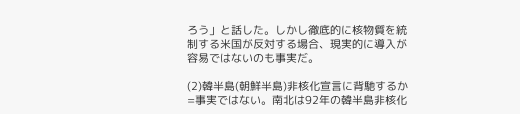ろう」と話した。しかし徹底的に核物質を統制する米国が反対する場合、現実的に導入が容易ではないのも事実だ。

(2)韓半島(朝鮮半島)非核化宣言に背馳するか=事実ではない。南北は92年の韓半島非核化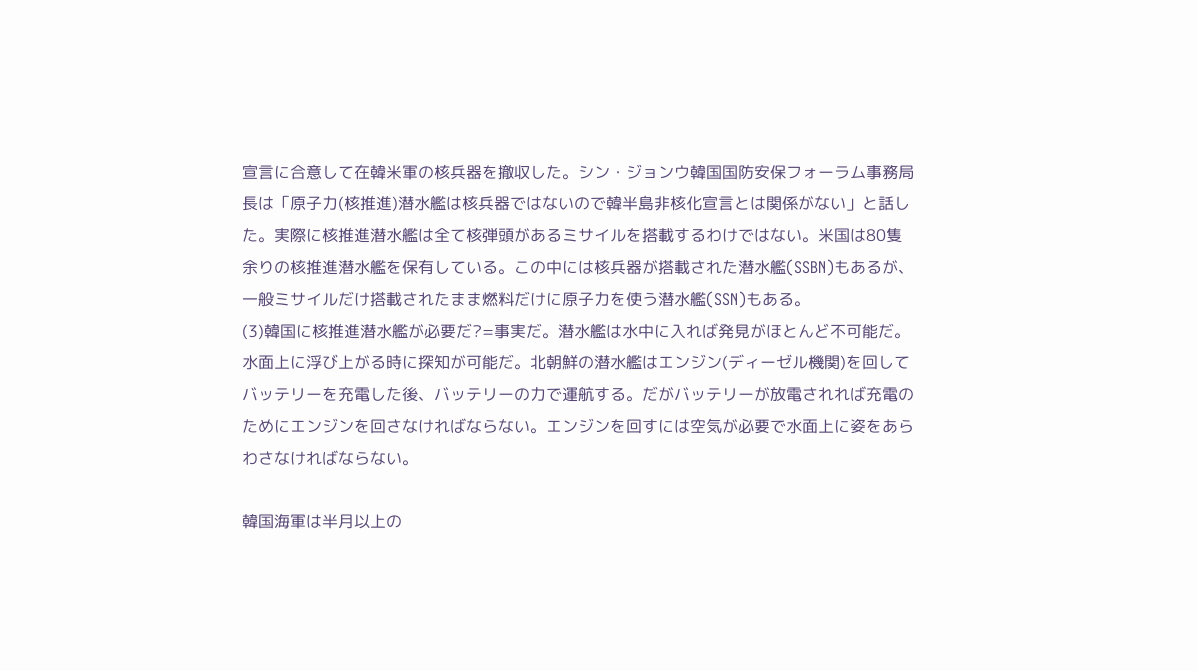宣言に合意して在韓米軍の核兵器を撤収した。シン・ジョンウ韓国国防安保フォーラム事務局長は「原子力(核推進)潜水艦は核兵器ではないので韓半島非核化宣言とは関係がない」と話した。実際に核推進潜水艦は全て核弾頭があるミサイルを搭載するわけではない。米国は80隻余りの核推進潜水艦を保有している。この中には核兵器が搭載された潜水艦(SSBN)もあるが、一般ミサイルだけ搭載されたまま燃料だけに原子力を使う潜水艦(SSN)もある。
(3)韓国に核推進潜水艦が必要だ?=事実だ。潜水艦は水中に入れば発見がほとんど不可能だ。水面上に浮び上がる時に探知が可能だ。北朝鮮の潜水艦はエンジン(ディーゼル機関)を回してバッテリーを充電した後、バッテリーの力で運航する。だがバッテリーが放電されれば充電のためにエンジンを回さなければならない。エンジンを回すには空気が必要で水面上に姿をあらわさなければならない。

韓国海軍は半月以上の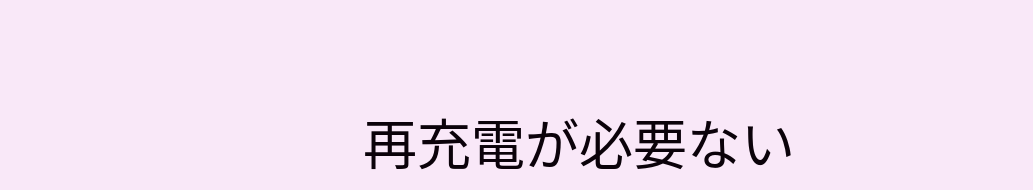再充電が必要ない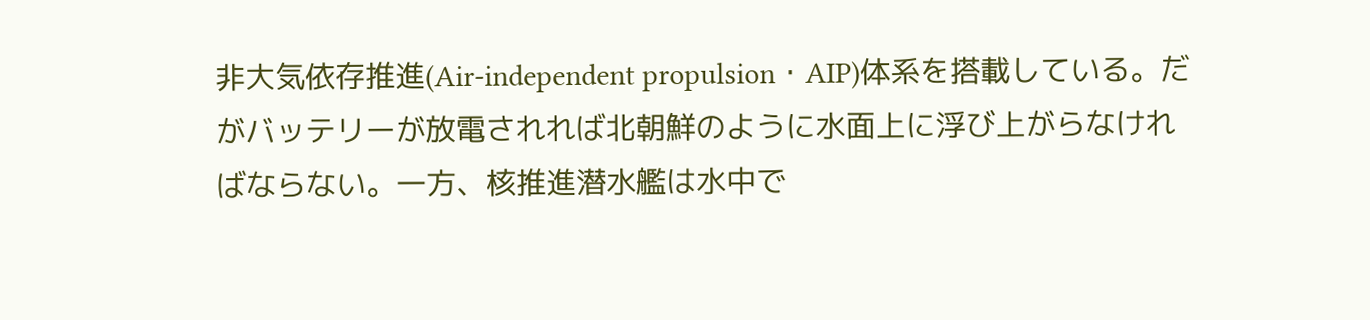非大気依存推進(Air-independent propulsion・AIP)体系を搭載している。だがバッテリーが放電されれば北朝鮮のように水面上に浮び上がらなければならない。一方、核推進潜水艦は水中で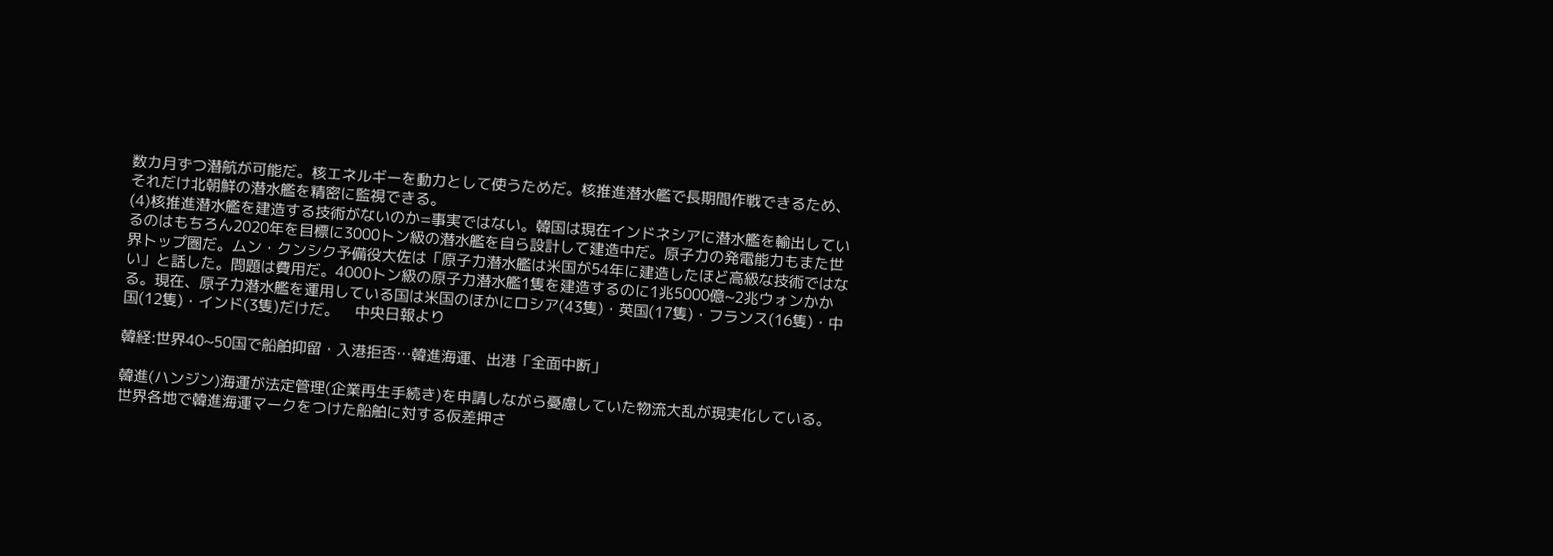数カ月ずつ潜航が可能だ。核エネルギーを動力として使うためだ。核推進潜水艦で長期間作戦できるため、それだけ北朝鮮の潜水艦を精密に監視できる。
(4)核推進潜水艦を建造する技術がないのか=事実ではない。韓国は現在インドネシアに潜水艦を輸出しているのはもちろん2020年を目標に3000トン級の潜水艦を自ら設計して建造中だ。原子力の発電能力もまた世界トップ圏だ。ムン・クンシク予備役大佐は「原子力潜水艦は米国が54年に建造したほど高級な技術ではない」と話した。問題は費用だ。4000トン級の原子力潜水艦1隻を建造するのに1兆5000億~2兆ウォンかかる。現在、原子力潜水艦を運用している国は米国のほかにロシア(43隻)・英国(17隻)・フランス(16隻)・中国(12隻)・インド(3隻)だけだ。    中央日報より

韓経:世界40~50国で船舶抑留・入港拒否…韓進海運、出港「全面中断」

韓進(ハンジン)海運が法定管理(企業再生手続き)を申請しながら憂慮していた物流大乱が現実化している。世界各地で韓進海運マークをつけた船舶に対する仮差押さ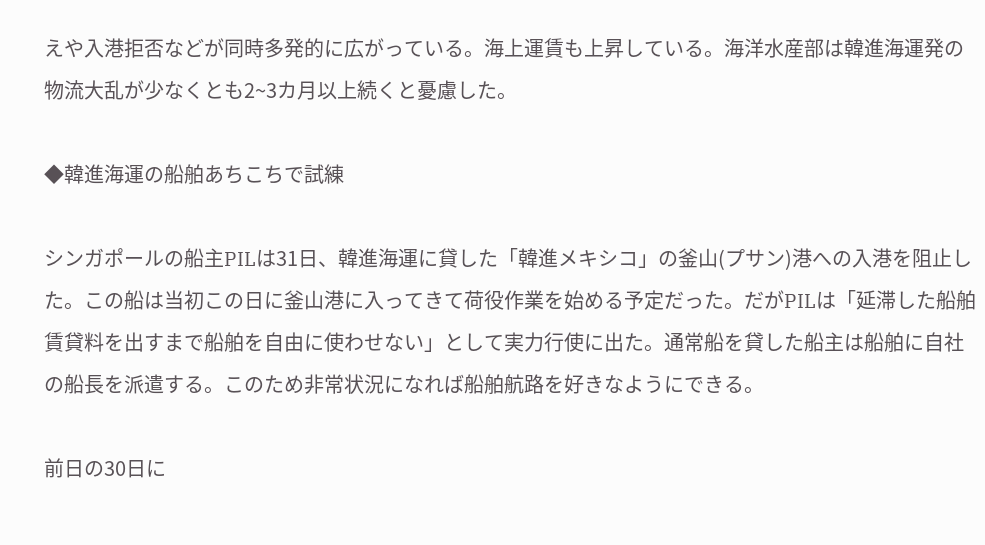えや入港拒否などが同時多発的に広がっている。海上運賃も上昇している。海洋水産部は韓進海運発の物流大乱が少なくとも2~3カ月以上続くと憂慮した。

◆韓進海運の船舶あちこちで試練

シンガポールの船主PILは31日、韓進海運に貸した「韓進メキシコ」の釜山(プサン)港への入港を阻止した。この船は当初この日に釜山港に入ってきて荷役作業を始める予定だった。だがPILは「延滞した船舶賃貸料を出すまで船舶を自由に使わせない」として実力行使に出た。通常船を貸した船主は船舶に自社の船長を派遣する。このため非常状況になれば船舶航路を好きなようにできる。

前日の30日に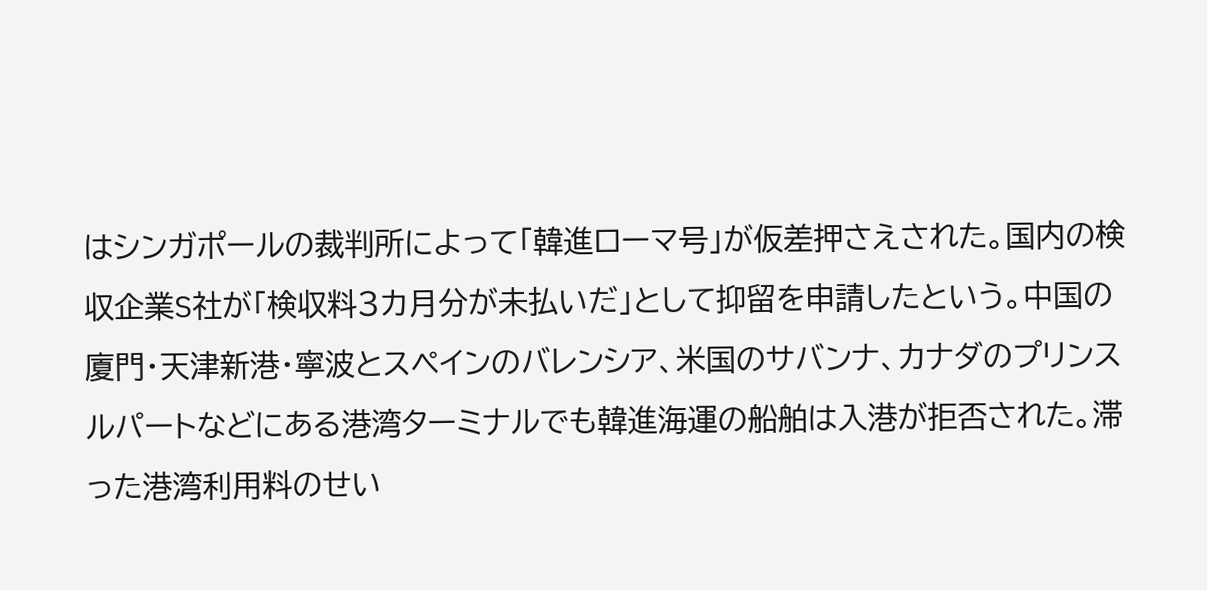はシンガポールの裁判所によって「韓進ローマ号」が仮差押さえされた。国内の検収企業S社が「検収料3カ月分が未払いだ」として抑留を申請したという。中国の廈門・天津新港・寧波とスペインのバレンシア、米国のサバンナ、カナダのプリンスルパートなどにある港湾ターミナルでも韓進海運の船舶は入港が拒否された。滞った港湾利用料のせい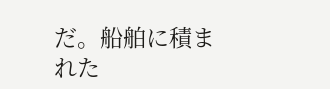だ。船舶に積まれた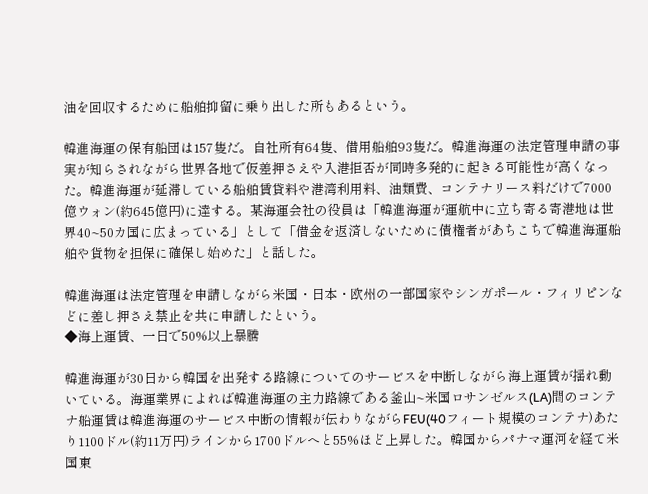油を回収するために船舶抑留に乗り出した所もあるという。

韓進海運の保有船団は157隻だ。自社所有64隻、借用船舶93隻だ。韓進海運の法定管理申請の事実が知らされながら世界各地で仮差押さえや入港拒否が同時多発的に起きる可能性が高くなった。韓進海運が延滞している船舶賃貸料や港湾利用料、油類費、コンテナリース料だけで7000億ウォン(約645億円)に達する。某海運会社の役員は「韓進海運が運航中に立ち寄る寄港地は世界40~50カ国に広まっている」として「借金を返済しないために債権者があちこちで韓進海運船舶や貨物を担保に確保し始めた」と話した。

韓進海運は法定管理を申請しながら米国・日本・欧州の一部国家やシンガポール・フィリピンなどに差し押さえ禁止を共に申請したという。
◆海上運賃、一日で50%以上暴騰

韓進海運が30日から韓国を出発する路線についてのサービスを中断しながら海上運賃が揺れ動いている。海運業界によれば韓進海運の主力路線である釜山~米国ロサンゼルス(LA)間のコンテナ船運賃は韓進海運のサービス中断の情報が伝わりながらFEU(40フィート規模のコンテナ)あたり1100ドル(約11万円)ラインから1700ドルへと55%ほど上昇した。韓国からパナマ運河を経て米国東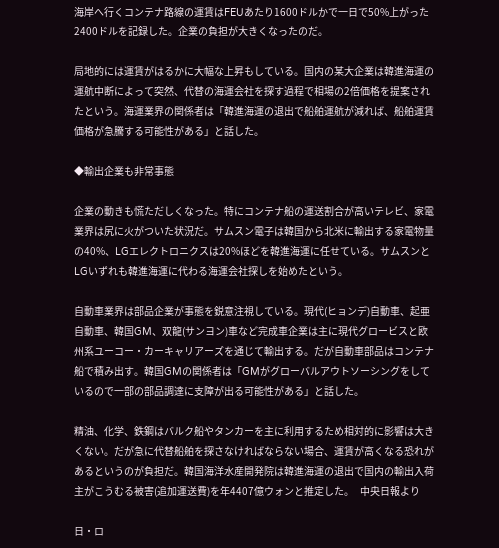海岸へ行くコンテナ路線の運賃はFEUあたり1600ドルかで一日で50%上がった2400ドルを記録した。企業の負担が大きくなったのだ。

局地的には運賃がはるかに大幅な上昇もしている。国内の某大企業は韓進海運の運航中断によって突然、代替の海運会社を探す過程で相場の2倍価格を提案されたという。海運業界の関係者は「韓進海運の退出で船舶運航が減れば、船舶運賃価格が急騰する可能性がある」と話した。

◆輸出企業も非常事態

企業の動きも慌ただしくなった。特にコンテナ船の運送割合が高いテレビ、家電業界は尻に火がついた状況だ。サムスン電子は韓国から北米に輸出する家電物量の40%、LGエレクトロニクスは20%ほどを韓進海運に任せている。サムスンとLGいずれも韓進海運に代わる海運会社探しを始めたという。

自動車業界は部品企業が事態を鋭意注視している。現代(ヒョンデ)自動車、起亜自動車、韓国GM、双龍(サンヨン)車など完成車企業は主に現代グロービスと欧州系ユーコー・カーキャリアーズを通じて輸出する。だが自動車部品はコンテナ船で積み出す。韓国GMの関係者は「GMがグローバルアウトソーシングをしているので一部の部品調達に支障が出る可能性がある」と話した。

精油、化学、鉄鋼はバルク船やタンカーを主に利用するため相対的に影響は大きくない。だが急に代替船舶を探さなければならない場合、運賃が高くなる恐れがあるというのが負担だ。韓国海洋水産開発院は韓進海運の退出で国内の輸出入荷主がこうむる被害(追加運送費)を年4407億ウォンと推定した。   中央日報より

日・ロ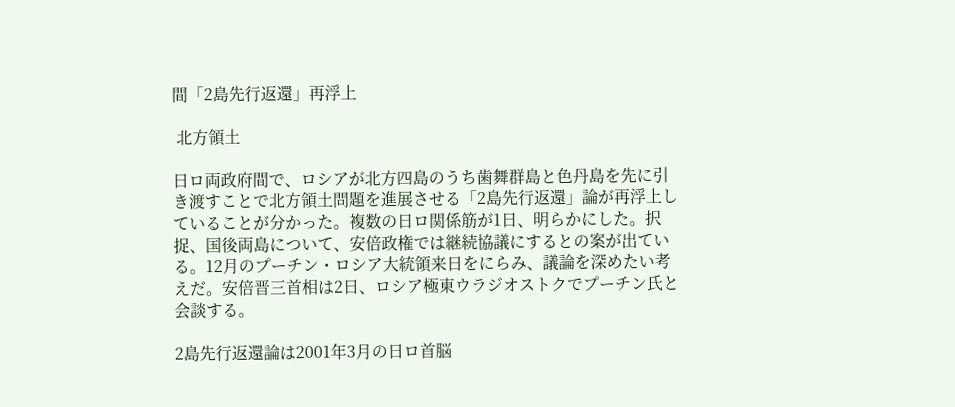間「2島先行返還」再浮上

 北方領土

日ロ両政府間で、ロシアが北方四島のうち歯舞群島と色丹島を先に引き渡すことで北方領土問題を進展させる「2島先行返還」論が再浮上していることが分かった。複数の日ロ関係筋が1日、明らかにした。択捉、国後両島について、安倍政権では継続協議にするとの案が出ている。12月のプーチン・ロシア大統領来日をにらみ、議論を深めたい考えだ。安倍晋三首相は2日、ロシア極東ウラジオストクでプーチン氏と会談する。

2島先行返還論は2001年3月の日ロ首脳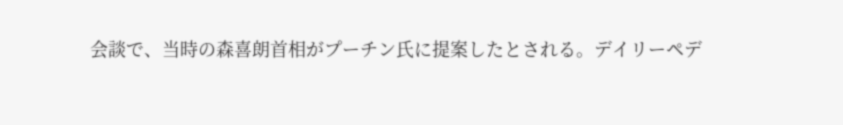会談で、当時の森喜朗首相がプーチン氏に提案したとされる。デイリーペデ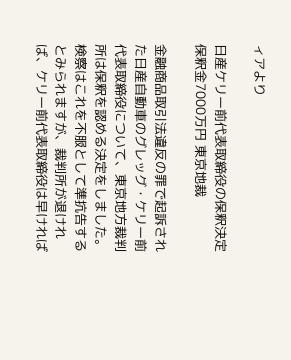ィアより

日産ケリー前代表取締役の保釈決定 保釈金7000万円 東京地裁

金融商品取引法違反の罪で起訴された日産自動車のグレッグ・ケリー前代表取締役について、東京地方裁判所は保釈を認める決定をしました。検察はこれを不服として準抗告するとみられますが、裁判所が退ければ、ケリー前代表取締役は早ければ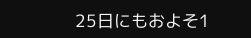25日にもおよそ1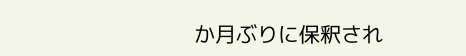か月ぶりに保釈され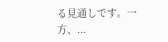る見通しです。一方、...